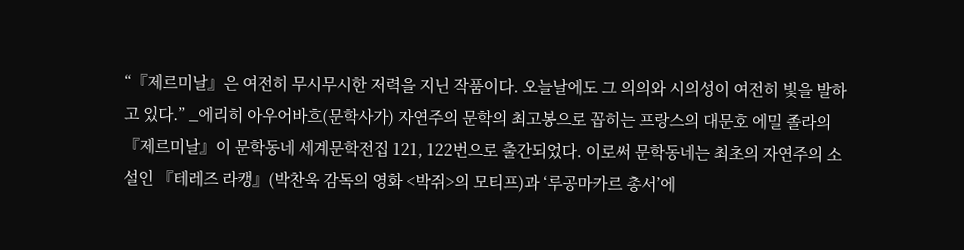“『제르미날』은 여전히 무시무시한 저력을 지닌 작품이다. 오늘날에도 그 의의와 시의성이 여전히 빛을 발하고 있다.” _에리히 아우어바흐(문학사가) 자연주의 문학의 최고봉으로 꼽히는 프랑스의 대문호 에밀 졸라의 『제르미날』이 문학동네 세계문학전집 121, 122번으로 출간되었다. 이로써 문학동네는 최초의 자연주의 소설인 『테레즈 라캥』(박찬욱 감독의 영화 <박쥐>의 모티프)과 ‘루공마카르 총서’에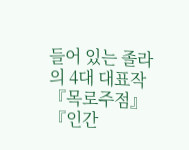들어 있는 졸라의 4대 대표작 『목로주점』 『인간